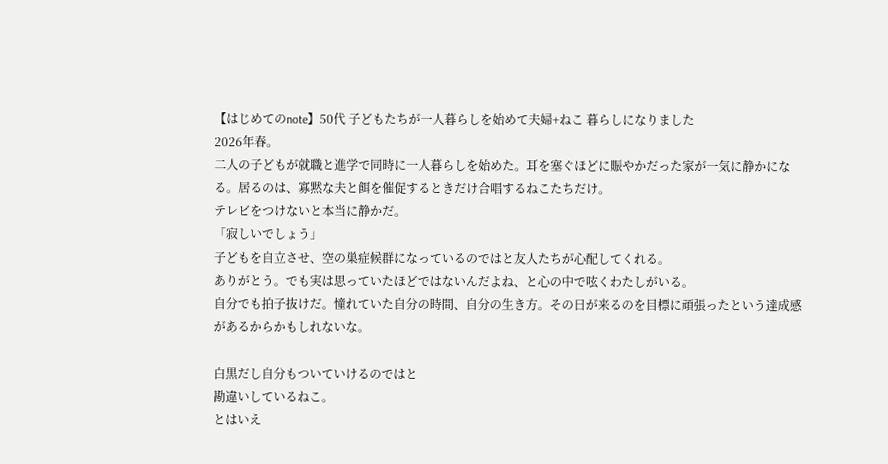【はじめてのnote】50代 子どもたちが一人暮らしを始めて夫婦+ねこ 暮らしになりました
2026年春。
二人の子どもが就職と進学で同時に一人暮らしを始めた。耳を塞ぐほどに賑やかだった家が一気に静かになる。居るのは、寡黙な夫と餌を催促するときだけ合唱するねこたちだけ。
テレビをつけないと本当に静かだ。
「寂しいでしょう」
子どもを自立させ、空の巣症候群になっているのではと友人たちが心配してくれる。
ありがとう。でも実は思っていたほどではないんだよね、と心の中で呟くわたしがいる。
自分でも拍子抜けだ。憧れていた自分の時間、自分の生き方。その日が来るのを目標に頑張ったという達成感があるからかもしれないな。

白黒だし自分もついていけるのではと
勘違いしているねこ。
とはいえ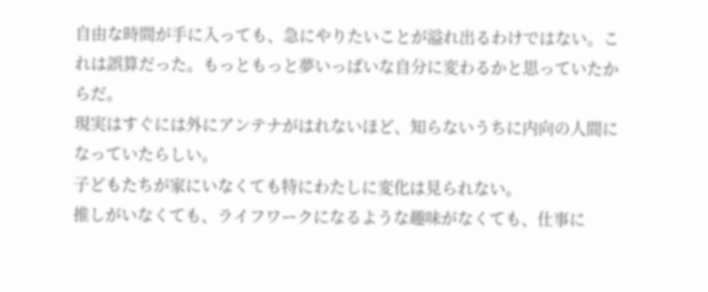自由な時間が手に入っても、急にやりたいことが溢れ出るわけではない。これは誤算だった。もっともっと夢いっぱいな自分に変わるかと思っていたからだ。
現実はすぐには外にアンテナがはれないほど、知らないうちに内向の人間になっていたらしい。
子どもたちが家にいなくても特にわたしに変化は見られない。
推しがいなくても、ライフワークになるような趣味がなくても、仕事に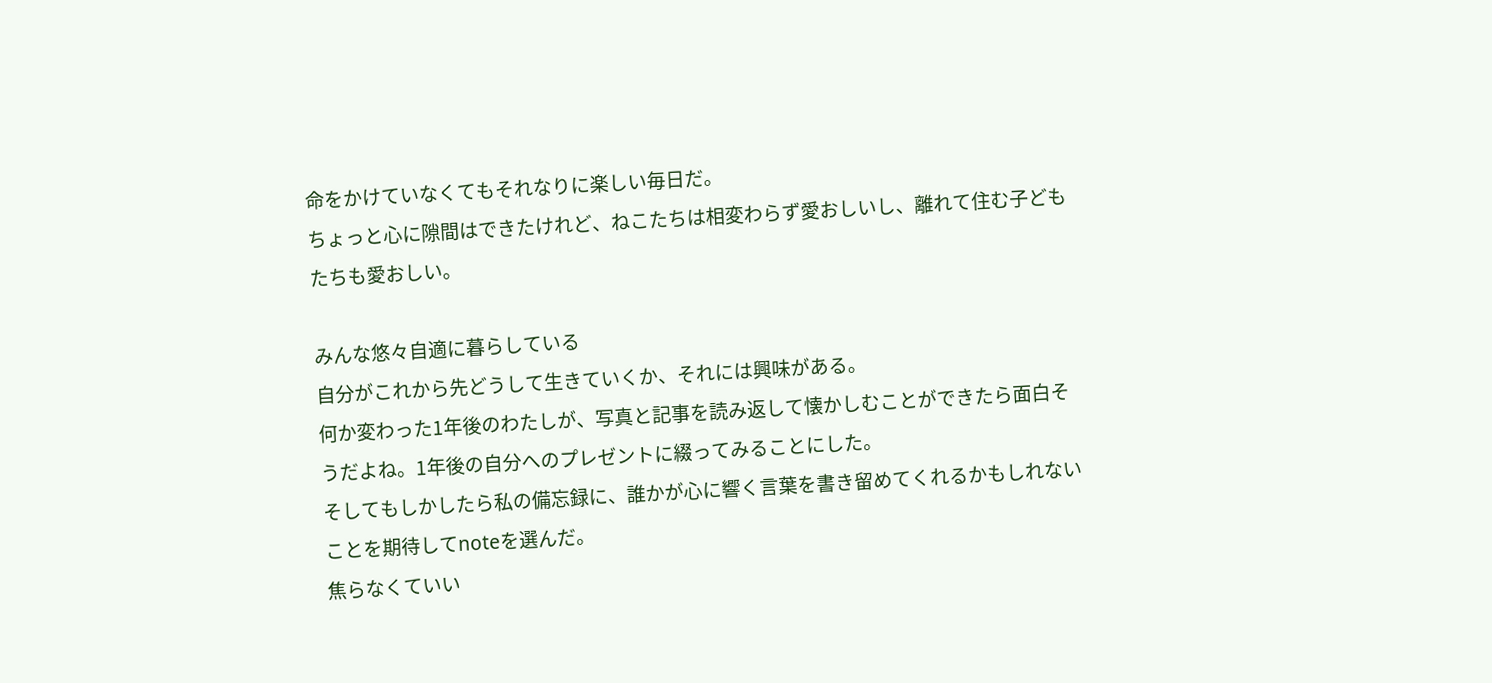命をかけていなくてもそれなりに楽しい毎日だ。
ちょっと心に隙間はできたけれど、ねこたちは相変わらず愛おしいし、離れて住む子どもたちも愛おしい。

みんな悠々自適に暮らしている
自分がこれから先どうして生きていくか、それには興味がある。
何か変わった1年後のわたしが、写真と記事を読み返して懐かしむことができたら面白そうだよね。1年後の自分へのプレゼントに綴ってみることにした。
そしてもしかしたら私の備忘録に、誰かが心に響く言葉を書き留めてくれるかもしれないことを期待してnoteを選んだ。
焦らなくていい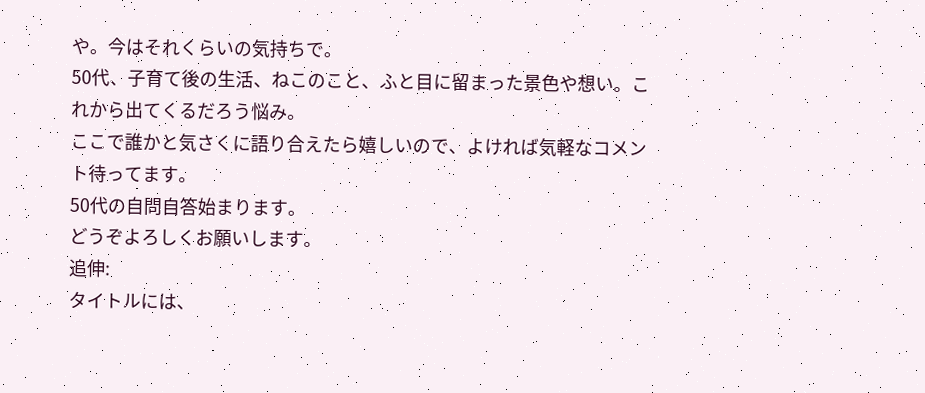や。今はそれくらいの気持ちで。
50代、子育て後の生活、ねこのこと、ふと目に留まった景色や想い。これから出てくるだろう悩み。
ここで誰かと気さくに語り合えたら嬉しいので、よければ気軽なコメント待ってます。
50代の自問自答始まります。
どうぞよろしくお願いします。
追伸:
タイトルには、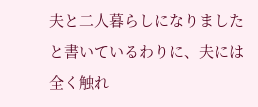夫と二人暮らしになりましたと書いているわりに、夫には全く触れ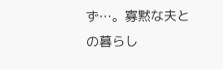ず…。寡黙な夫との暮らし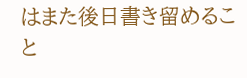はまた後日書き留めること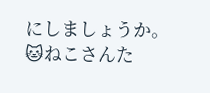にしましょうか。
🐱ねこさんた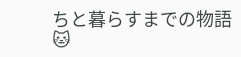ちと暮らすまでの物語🐱